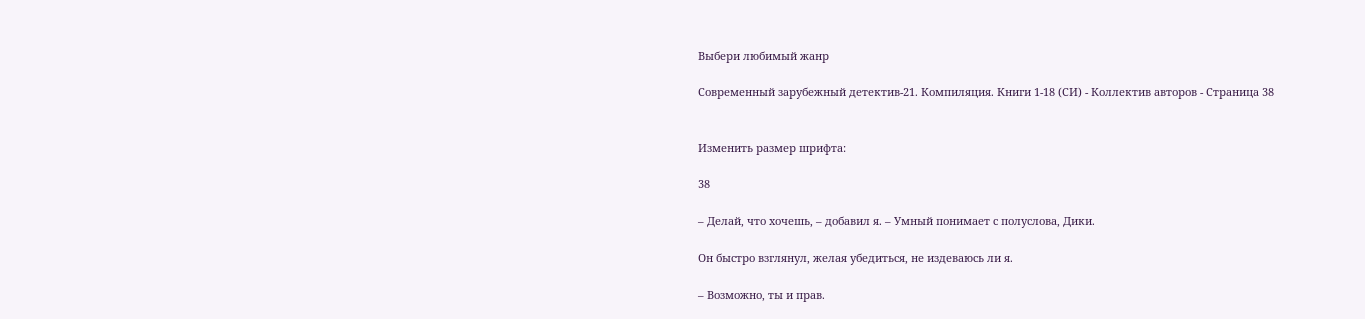Выбери любимый жанр

Современный зарубежный детектив-21. Компиляция. Книги 1-18 (СИ) - Коллектив авторов - Страница 38


Изменить размер шрифта:

38

– Делай, что хочешь, – добавил я. – Умный понимает с полуслова, Дики.

Он быстро взглянул, желая убедиться, не издеваюсь ли я.

– Возможно, ты и прав.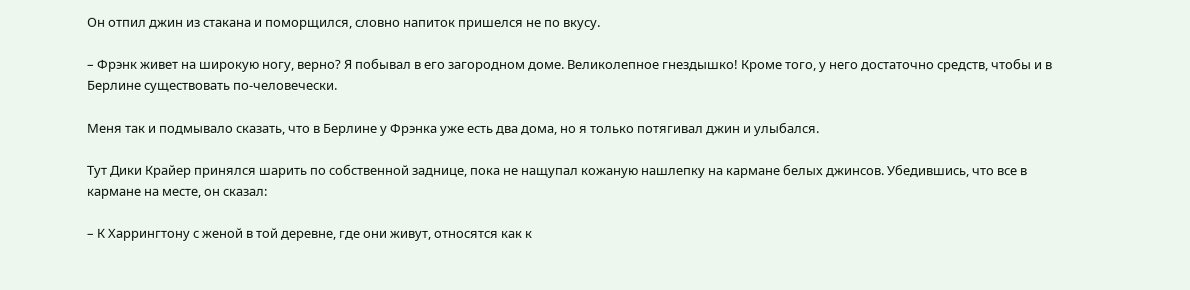Он отпил джин из стакана и поморщился, словно напиток пришелся не по вкусу.

– Фрэнк живет на широкую ногу, верно? Я побывал в его загородном доме. Великолепное гнездышко! Кроме того, у него достаточно средств, чтобы и в Берлине существовать по-человечески.

Меня так и подмывало сказать, что в Берлине у Фрэнка уже есть два дома, но я только потягивал джин и улыбался.

Тут Дики Крайер принялся шарить по собственной заднице, пока не нащупал кожаную нашлепку на кармане белых джинсов. Убедившись, что все в кармане на месте, он сказал:

– К Харрингтону с женой в той деревне, где они живут, относятся как к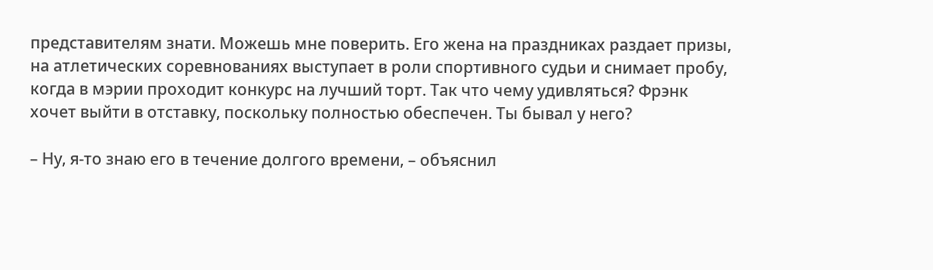представителям знати. Можешь мне поверить. Его жена на праздниках раздает призы, на атлетических соревнованиях выступает в роли спортивного судьи и снимает пробу, когда в мэрии проходит конкурс на лучший торт. Так что чему удивляться? Фрэнк хочет выйти в отставку, поскольку полностью обеспечен. Ты бывал у него?

– Ну, я-то знаю его в течение долгого времени, – объяснил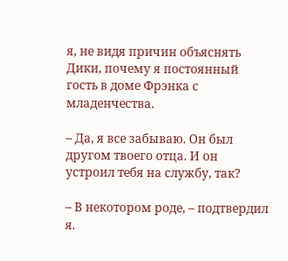я, не видя причин объяснять Дики, почему я постоянный гость в доме Фрэнка с младенчества.

– Да, я все забываю. Он был другом твоего отца. И он устроил тебя на службу, так?

– В некотором роде, – подтвердил я.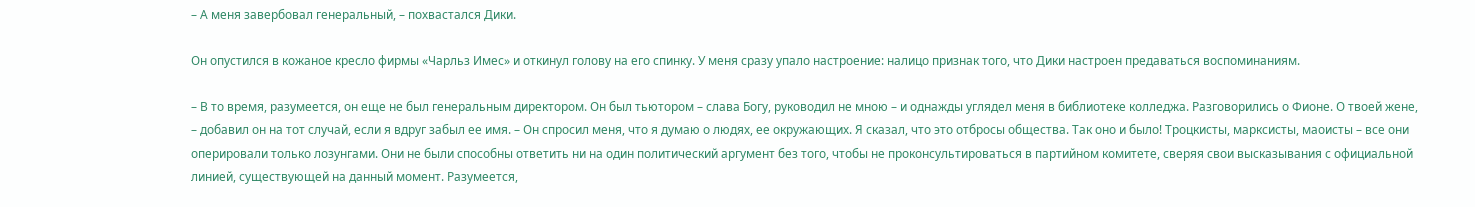– А меня завербовал генеральный, – похвастался Дики.

Он опустился в кожаное кресло фирмы «Чарльз Имес» и откинул голову на его спинку. У меня сразу упало настроение: налицо признак того, что Дики настроен предаваться воспоминаниям.

– В то время, разумеется, он еще не был генеральным директором. Он был тьютором – слава Богу, руководил не мною – и однажды углядел меня в библиотеке колледжа. Разговорились о Фионе. О твоей жене, – добавил он на тот случай, если я вдруг забыл ее имя. – Он спросил меня, что я думаю о людях, ее окружающих. Я сказал, что это отбросы общества. Так оно и было! Троцкисты, марксисты, маоисты – все они оперировали только лозунгами. Они не были способны ответить ни на один политический аргумент без того, чтобы не проконсультироваться в партийном комитете, сверяя свои высказывания с официальной линией, существующей на данный момент. Разумеется,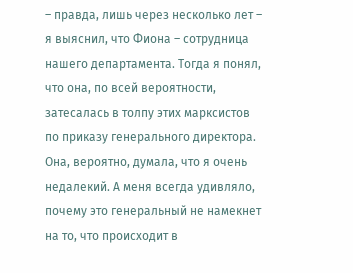– правда, лишь через несколько лет – я выяснил, что Фиона – сотрудница нашего департамента. Тогда я понял, что она, по всей вероятности, затесалась в толпу этих марксистов по приказу генерального директора. Она, вероятно, думала, что я очень недалекий. А меня всегда удивляло, почему это генеральный не намекнет на то, что происходит в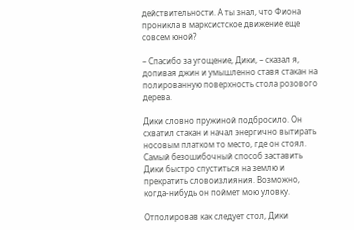действительности. А ты знал, что Фиона проникла в марксистское движение еще совсем юной?

– Спасибо за угощение, Дики, – сказал я, допивая джин и умышленно ставя стакан на полированную поверхность стола розового дерева.

Дики словно пружиной подбросило. Он схватил стакан и начал энергично вытирать носовым платком то место, где он стоял. Самый безошибочный способ заставить Дики быстро спуститься на землю и прекратить словоизлияния. Возможно, когда-нибудь он поймет мою уловку.

Отполировав как следует стол, Дики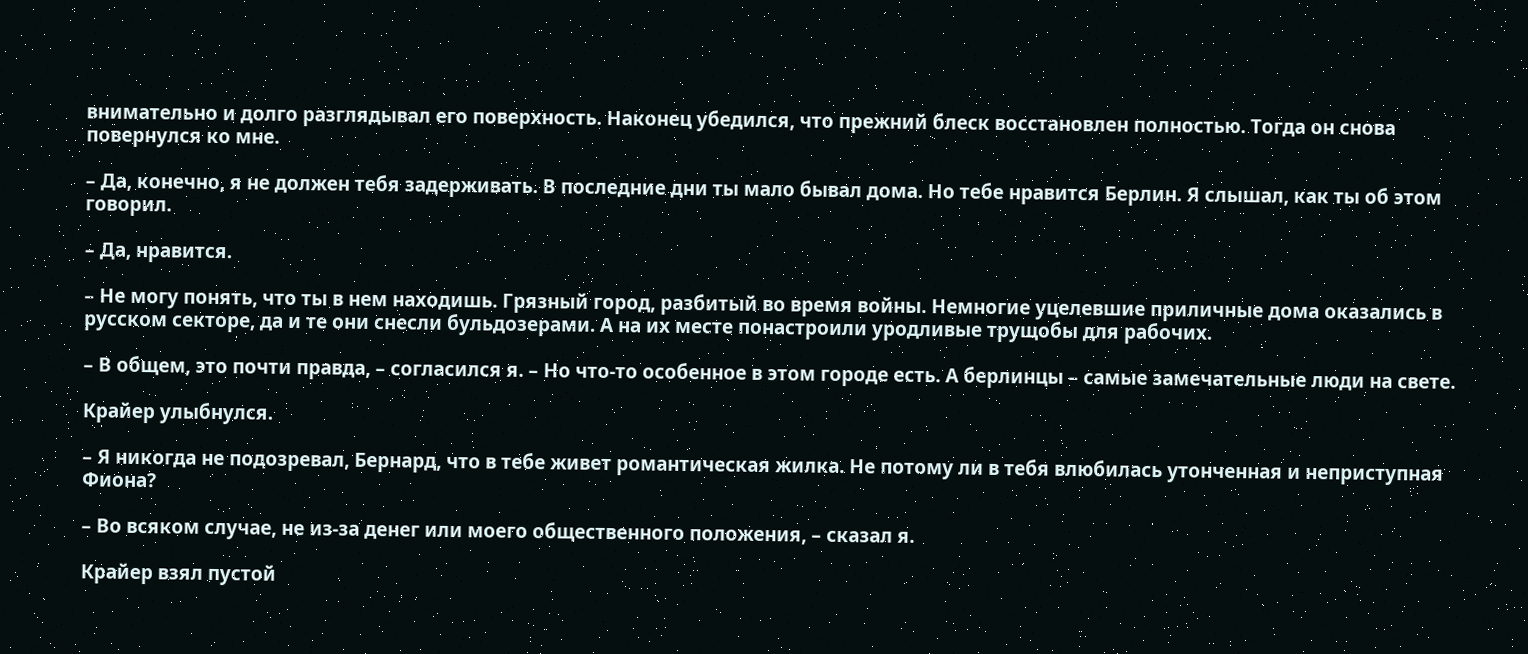внимательно и долго разглядывал его поверхность. Наконец убедился, что прежний блеск восстановлен полностью. Тогда он снова повернулся ко мне.

– Да, конечно, я не должен тебя задерживать. В последние дни ты мало бывал дома. Но тебе нравится Берлин. Я слышал, как ты об этом говорил.

– Да, нравится.

– Не могу понять, что ты в нем находишь. Грязный город, разбитый во время войны. Немногие уцелевшие приличные дома оказались в русском секторе, да и те они снесли бульдозерами. А на их месте понастроили уродливые трущобы для рабочих.

– В общем, это почти правда, – согласился я. – Но что-то особенное в этом городе есть. А берлинцы – самые замечательные люди на свете.

Крайер улыбнулся.

– Я никогда не подозревал, Бернард, что в тебе живет романтическая жилка. Не потому ли в тебя влюбилась утонченная и неприступная Фиона?

– Во всяком случае, не из-за денег или моего общественного положения, – сказал я.

Крайер взял пустой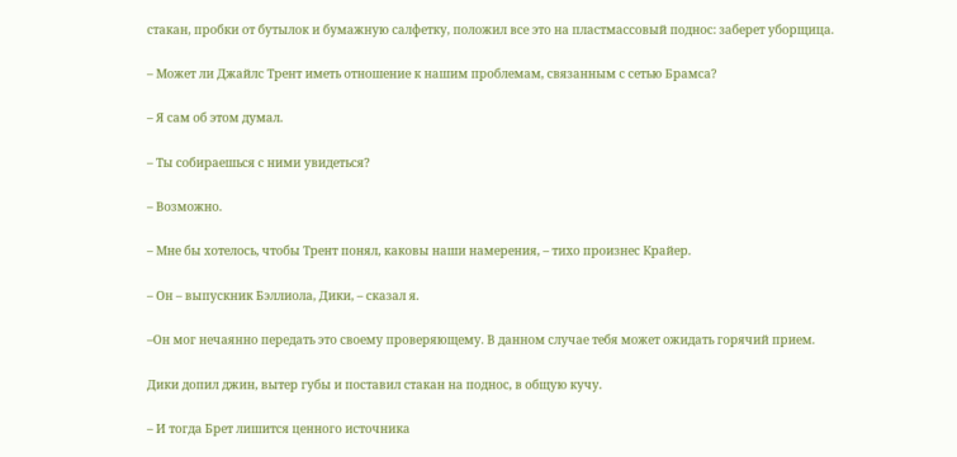стакан, пробки от бутылок и бумажную салфетку, положил все это на пластмассовый поднос: заберет уборщица.

– Может ли Джайлс Трент иметь отношение к нашим проблемам, связанным с сетью Брамса?

– Я сам об этом думал.

– Ты собираешься с ними увидеться?

– Возможно.

– Мне бы хотелось, чтобы Трент понял, каковы наши намерения, – тихо произнес Крайер.

– Он – выпускник Бэллиола, Дики, – сказал я.

–Он мог нечаянно передать это своему проверяющему. В данном случае тебя может ожидать горячий прием.

Дики допил джин, вытер губы и поставил стакан на поднос, в общую кучу.

– И тогда Брет лишится ценного источника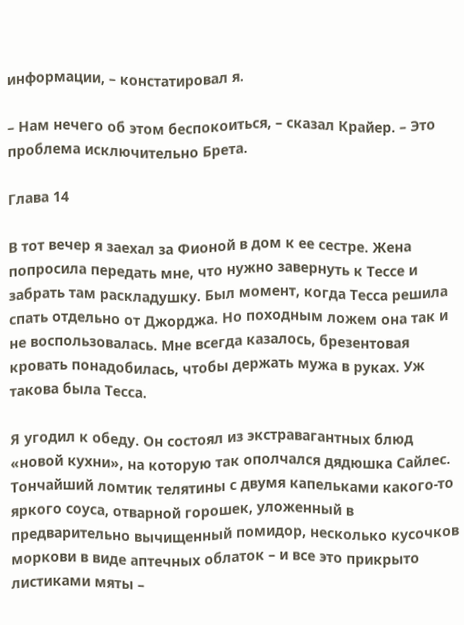информации, – констатировал я.

– Нам нечего об этом беспокоиться, – сказал Крайер. – Это проблема исключительно Брета.

Глава 14

В тот вечер я заехал за Фионой в дом к ее сестре. Жена попросила передать мне, что нужно завернуть к Тессе и забрать там раскладушку. Был момент, когда Тесса решила спать отдельно от Джорджа. Но походным ложем она так и не воспользовалась. Мне всегда казалось, брезентовая кровать понадобилась, чтобы держать мужа в руках. Уж такова была Тесса.

Я угодил к обеду. Он состоял из экстравагантных блюд «новой кухни», на которую так ополчался дядюшка Сайлес. Тончайший ломтик телятины с двумя капельками какого-то яркого соуса, отварной горошек, уложенный в предварительно вычищенный помидор, несколько кусочков моркови в виде аптечных облаток – и все это прикрыто листиками мяты –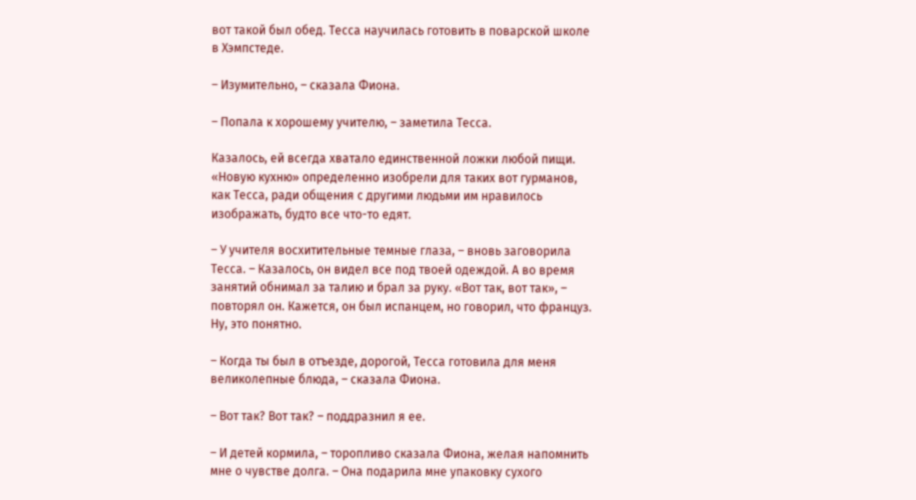вот такой был обед. Тесса научилась готовить в поварской школе в Хэмпстеде.

– Изумительно, – сказала Фиона.

– Попала к хорошему учителю, – заметила Тесса.

Казалось, ей всегда хватало единственной ложки любой пищи. «Новую кухню» определенно изобрели для таких вот гурманов, как Тесса, ради общения с другими людьми им нравилось изображать, будто все что-то едят.

– У учителя восхитительные темные глаза, – вновь заговорила Тесса. – Казалось, он видел все под твоей одеждой. А во время занятий обнимал за талию и брал за руку. «Вот так, вот так», – повторял он. Кажется, он был испанцем, но говорил, что француз. Ну, это понятно.

– Когда ты был в отъезде, дорогой, Тесса готовила для меня великолепные блюда, – сказала Фиона.

– Вот так? Вот так? – поддразнил я ее.

– И детей кормила, – торопливо сказала Фиона, желая напомнить мне о чувстве долга. – Она подарила мне упаковку сухого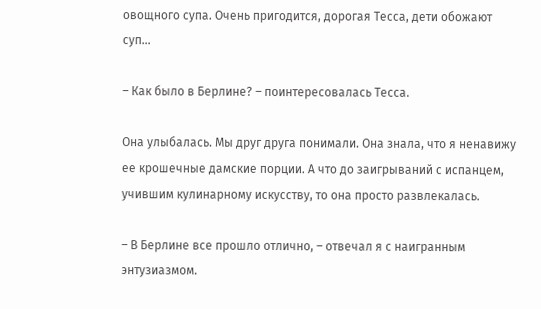овощного супа. Очень пригодится, дорогая Тесса, дети обожают суп…

– Как было в Берлине? – поинтересовалась Тесса.

Она улыбалась. Мы друг друга понимали. Она знала, что я ненавижу ее крошечные дамские порции. А что до заигрываний с испанцем, учившим кулинарному искусству, то она просто развлекалась.

– В Берлине все прошло отлично, – отвечал я с наигранным энтузиазмом.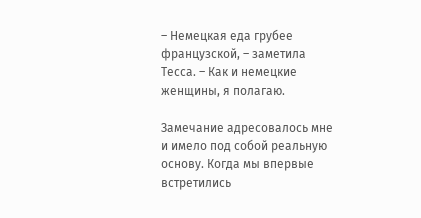– Немецкая еда грубее французской, – заметила Тесса. – Как и немецкие женщины, я полагаю.

Замечание адресовалось мне и имело под собой реальную основу. Когда мы впервые встретились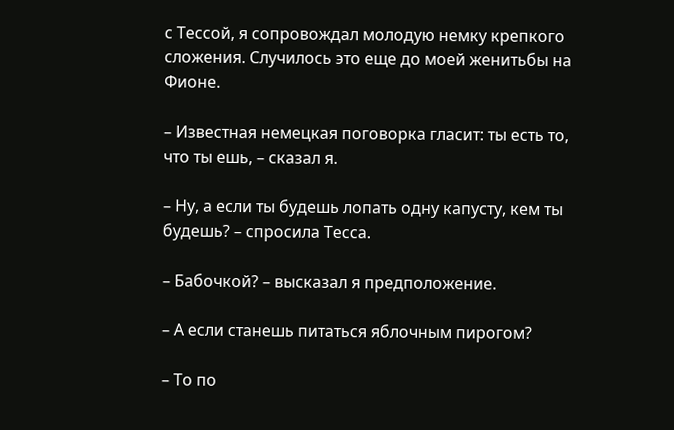с Тессой, я сопровождал молодую немку крепкого сложения. Случилось это еще до моей женитьбы на Фионе.

– Известная немецкая поговорка гласит: ты есть то, что ты ешь, – сказал я.

– Ну, а если ты будешь лопать одну капусту, кем ты будешь? – спросила Тесса.

– Бабочкой? – высказал я предположение.

– А если станешь питаться яблочным пирогом?

– То по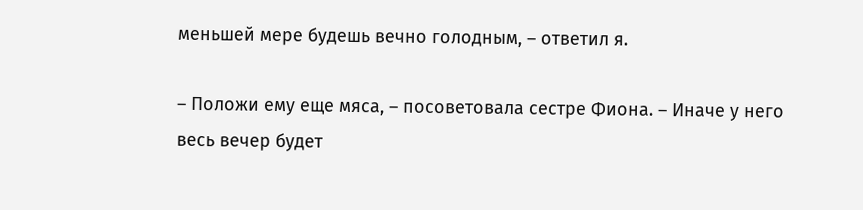меньшей мере будешь вечно голодным, – ответил я.

– Положи ему еще мяса, – посоветовала сестре Фиона. – Иначе у него весь вечер будет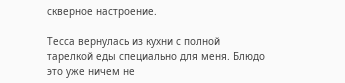скверное настроение.

Тесса вернулась из кухни с полной тарелкой еды специально для меня. Блюдо это уже ничем не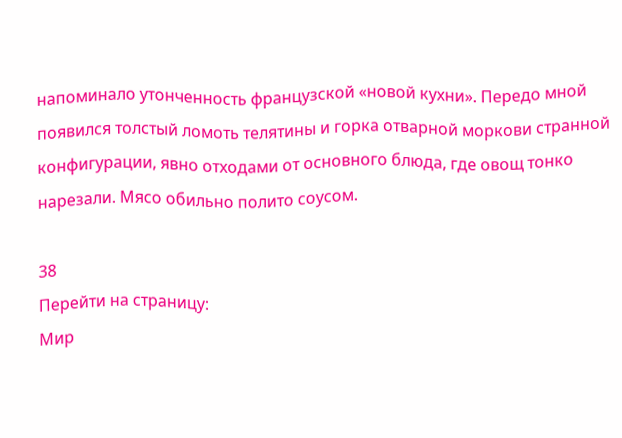напоминало утонченность французской «новой кухни». Передо мной появился толстый ломоть телятины и горка отварной моркови странной конфигурации, явно отходами от основного блюда, где овощ тонко нарезали. Мясо обильно полито соусом.

38
Перейти на страницу:
Мир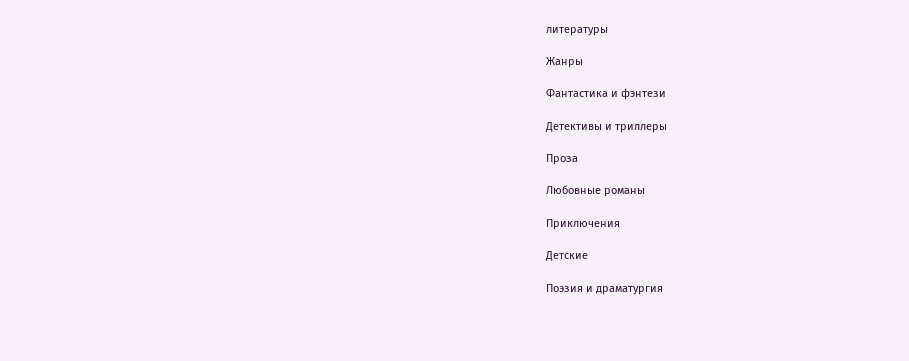литературы

Жанры

Фантастика и фэнтези

Детективы и триллеры

Проза

Любовные романы

Приключения

Детские

Поэзия и драматургия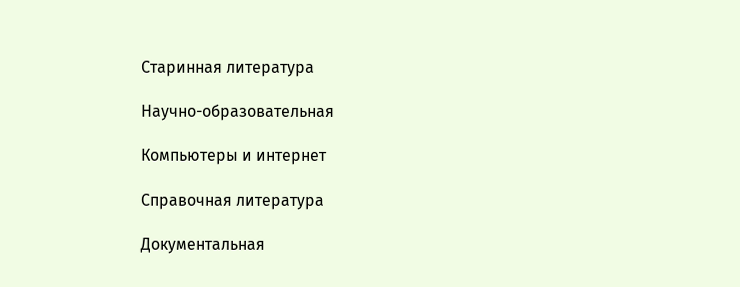Старинная литература

Научно-образовательная

Компьютеры и интернет

Справочная литература

Документальная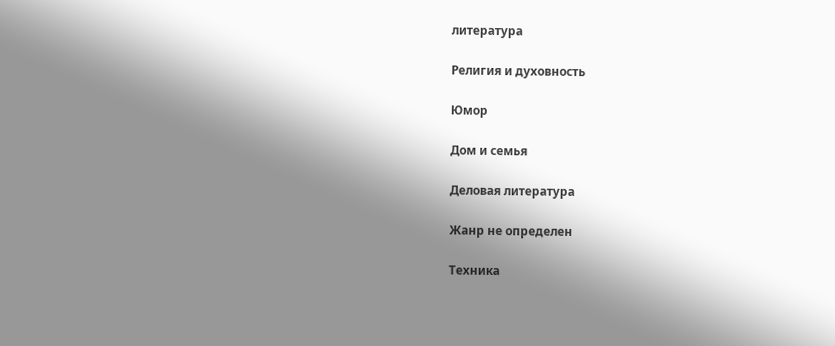литература

Религия и духовность

Юмор

Дом и семья

Деловая литература

Жанр не определен

Техника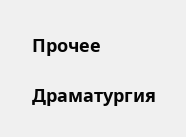Прочее

Драматургия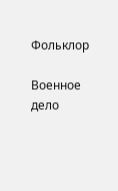Фольклор

Военное дело